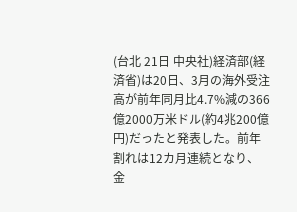(台北 21日 中央社)経済部(経済省)は20日、3月の海外受注高が前年同月比4.7%減の366億2000万米ドル(約4兆200億円)だったと発表した。前年割れは12カ月連続となり、金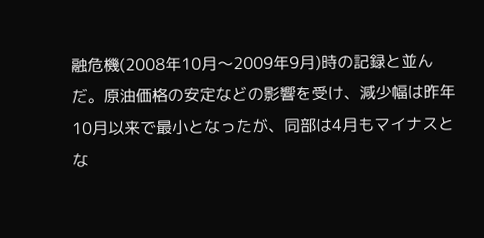融危機(2008年10月〜2009年9月)時の記録と並んだ。原油価格の安定などの影響を受け、減少幅は昨年10月以来で最小となったが、同部は4月もマイナスとな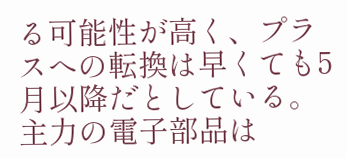る可能性が高く、プラスへの転換は早くても5月以降だとしている。主力の電子部品は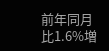前年同月比1.6%増